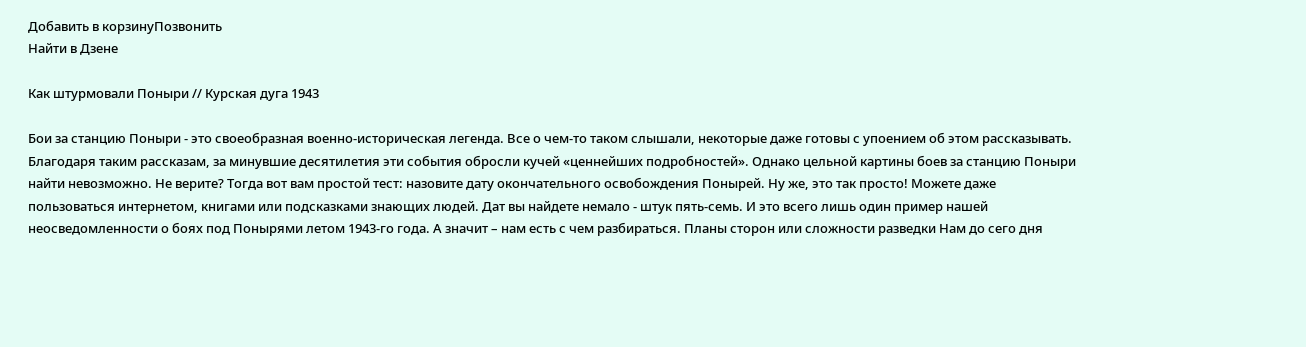Добавить в корзинуПозвонить
Найти в Дзене

Как штурмовали Поныри // Курская дуга 1943

Бои за станцию Поныри - это своеобразная военно-историческая легенда. Все о чем-то таком слышали, некоторые даже готовы с упоением об этом рассказывать. Благодаря таким рассказам, за минувшие десятилетия эти события обросли кучей «ценнейших подробностей». Однако цельной картины боев за станцию Поныри найти невозможно. Не верите? Тогда вот вам простой тест: назовите дату окончательного освобождения Понырей. Ну же, это так просто! Можете даже пользоваться интернетом, книгами или подсказками знающих людей. Дат вы найдете немало - штук пять-семь. И это всего лишь один пример нашей неосведомленности о боях под Понырями летом 1943-го года. А значит – нам есть с чем разбираться. Планы сторон или сложности разведки Нам до сего дня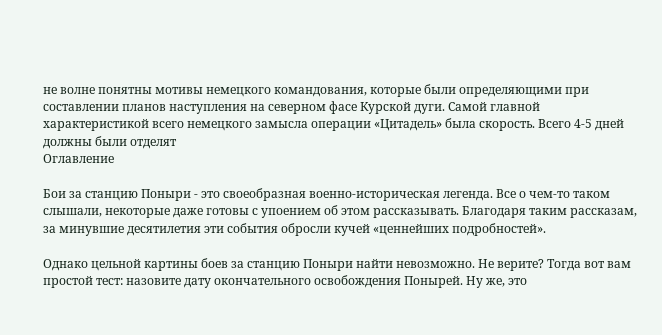не волне понятны мотивы немецкого командования, которые были определяющими при составлении планов наступления на северном фасе Курской дуги. Самой главной характеристикой всего немецкого замысла операции «Цитадель» была скорость. Всего 4-5 дней должны были отделят
Оглавление

Бои за станцию Поныри - это своеобразная военно-историческая легенда. Все о чем-то таком слышали, некоторые даже готовы с упоением об этом рассказывать. Благодаря таким рассказам, за минувшие десятилетия эти события обросли кучей «ценнейших подробностей».

Однако цельной картины боев за станцию Поныри найти невозможно. Не верите? Тогда вот вам простой тест: назовите дату окончательного освобождения Понырей. Ну же, это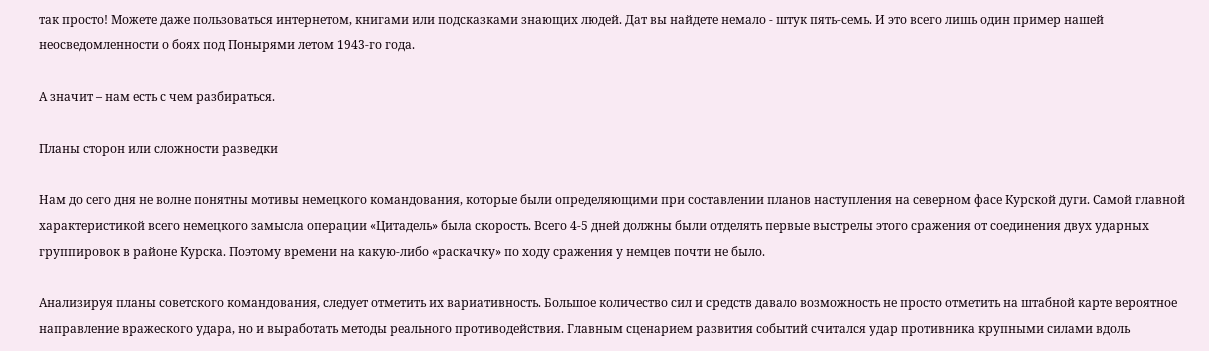так просто! Можете даже пользоваться интернетом, книгами или подсказками знающих людей. Дат вы найдете немало - штук пять-семь. И это всего лишь один пример нашей неосведомленности о боях под Понырями летом 1943-го года.

А значит – нам есть с чем разбираться.

Планы сторон или сложности разведки

Нам до сего дня не волне понятны мотивы немецкого командования, которые были определяющими при составлении планов наступления на северном фасе Курской дуги. Самой главной характеристикой всего немецкого замысла операции «Цитадель» была скорость. Всего 4-5 дней должны были отделять первые выстрелы этого сражения от соединения двух ударных группировок в районе Курска. Поэтому времени на какую-либо «раскачку» по ходу сражения у немцев почти не было.

Анализируя планы советского командования, следует отметить их вариативность. Большое количество сил и средств давало возможность не просто отметить на штабной карте вероятное направление вражеского удара, но и выработать методы реального противодействия. Главным сценарием развития событий считался удар противника крупными силами вдоль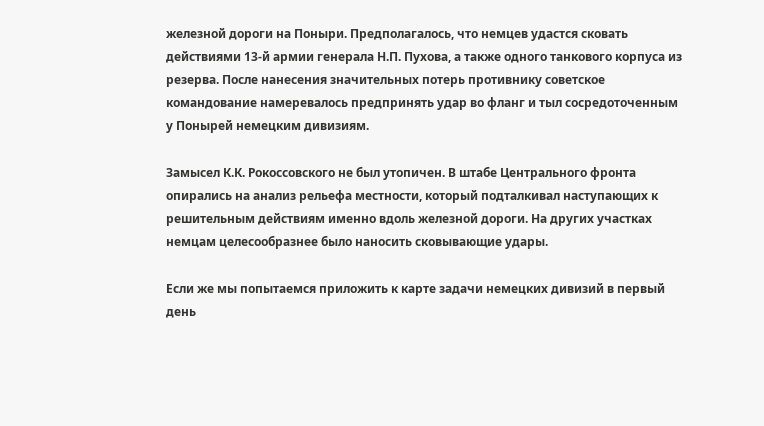железной дороги на Поныри. Предполагалось, что немцев удастся сковать действиями 13-й армии генерала Н.П. Пухова, а также одного танкового корпуса из резерва. После нанесения значительных потерь противнику советское командование намеревалось предпринять удар во фланг и тыл сосредоточенным у Понырей немецким дивизиям.

Замысел К.К. Рокоссовского не был утопичен. В штабе Центрального фронта опирались на анализ рельефа местности, который подталкивал наступающих к решительным действиям именно вдоль железной дороги. На других участках немцам целесообразнее было наносить сковывающие удары.

Если же мы попытаемся приложить к карте задачи немецких дивизий в первый день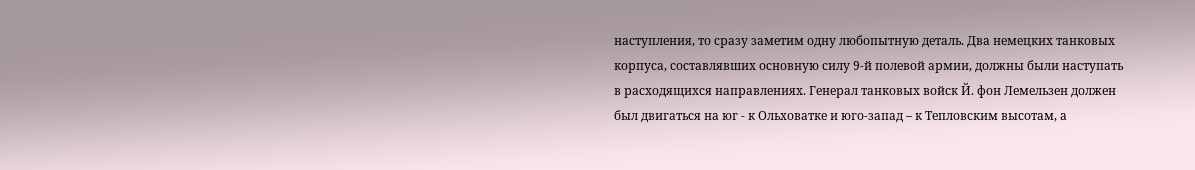наступления, то сразу заметим одну любопытную деталь. Два немецких танковых корпуса, составлявших основную силу 9-й полевой армии, должны были наступать в расходящихся направлениях. Генерал танковых войск Й. фон Лемельзен должен был двигаться на юг - к Ольховатке и юго-запад – к Тепловским высотам, а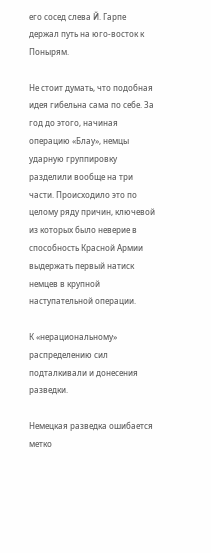его сосед слева Й. Гарпе держал путь на юго-восток к Понырям.

Не стоит думать, что подобная идея гибельна сама по себе. За год до этого, начиная операцию «Блау», немцы ударную группировку разделили вообще на три части. Происходило это по целому ряду причин, ключевой из которых было неверие в способность Красной Армии выдержать первый натиск немцев в крупной наступательной операции.

К «нерациональному» распределению сил подталкивали и донесения разведки.

Немецкая разведка ошибается метко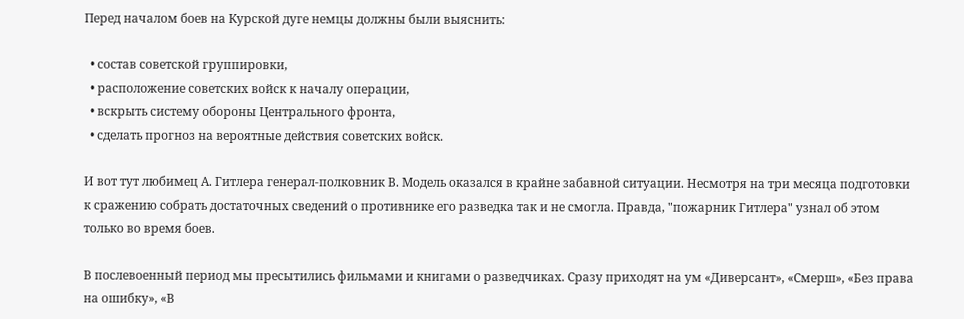Перед началом боев на Курской дуге немцы должны были выяснить:

  • состав советской группировки,
  • расположение советских войск к началу операции,
  • вскрыть систему обороны Центрального фронта,
  • сделать прогноз на вероятные действия советских войск.

И вот тут любимец А. Гитлера генерал-полковник В. Модель оказался в крайне забавной ситуации. Несмотря на три месяца подготовки к сражению собрать достаточных сведений о противнике его разведка так и не смогла. Правда, "пожарник Гитлера" узнал об этом только во время боев.

В послевоенный период мы пресытились фильмами и книгами о разведчиках. Сразу приходят на ум «Диверсант», «Смерш», «Без права на ошибку», «В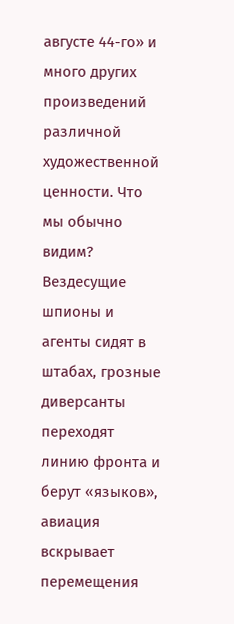августе 44-го» и много других произведений различной художественной ценности. Что мы обычно видим? Вездесущие шпионы и агенты сидят в штабах, грозные диверсанты переходят линию фронта и берут «языков», авиация вскрывает перемещения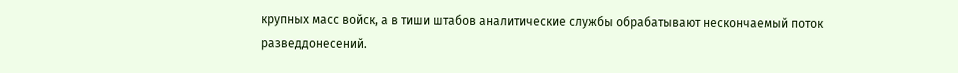крупных масс войск, а в тиши штабов аналитические службы обрабатывают нескончаемый поток разведдонесений.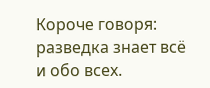Короче говоря: разведка знает всё и обо всех.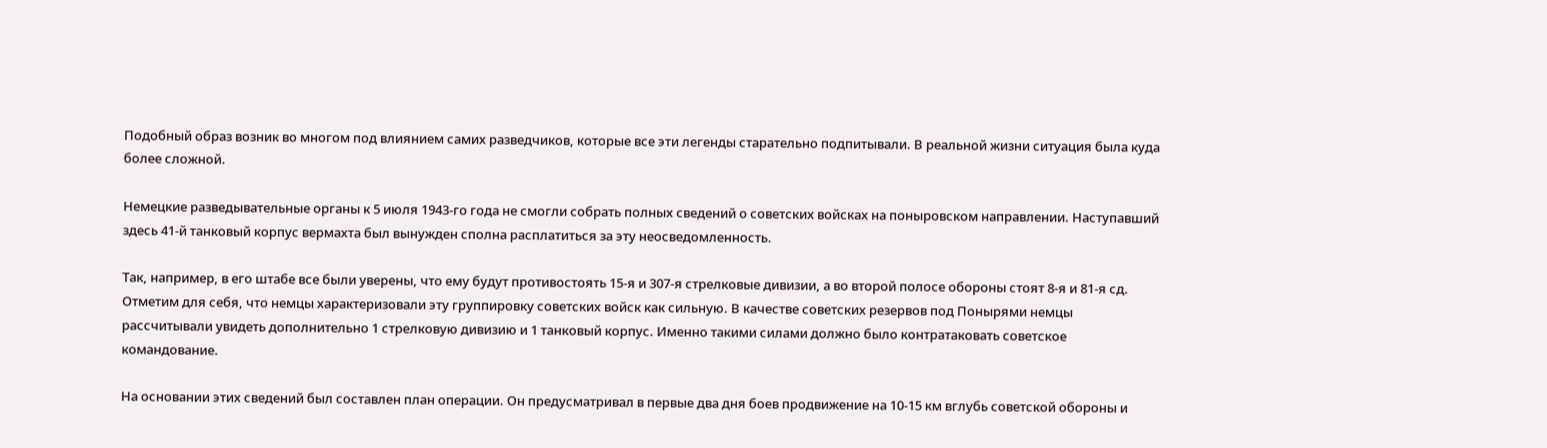Подобный образ возник во многом под влиянием самих разведчиков, которые все эти легенды старательно подпитывали. В реальной жизни ситуация была куда более сложной.

Немецкие разведывательные органы к 5 июля 1943-го года не смогли собрать полных сведений о советских войсках на поныровском направлении. Наступавший здесь 41-й танковый корпус вермахта был вынужден сполна расплатиться за эту неосведомленность.

Так, например, в его штабе все были уверены, что ему будут противостоять 15-я и 307-я стрелковые дивизии, а во второй полосе обороны стоят 8-я и 81-я сд. Отметим для себя, что немцы характеризовали эту группировку советских войск как сильную. В качестве советских резервов под Понырями немцы рассчитывали увидеть дополнительно 1 стрелковую дивизию и 1 танковый корпус. Именно такими силами должно было контратаковать советское командование.

На основании этих сведений был составлен план операции. Он предусматривал в первые два дня боев продвижение на 10-15 км вглубь советской обороны и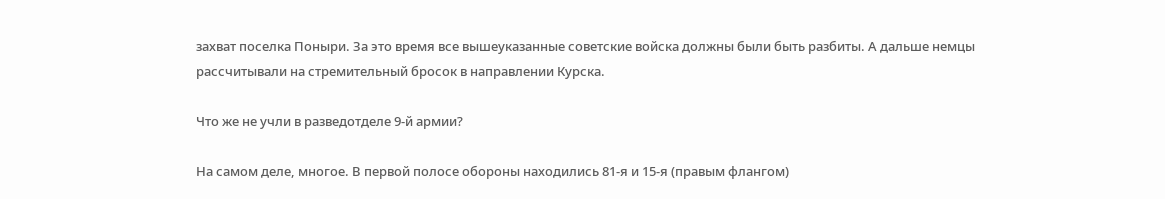захват поселка Поныри. За это время все вышеуказанные советские войска должны были быть разбиты. А дальше немцы рассчитывали на стремительный бросок в направлении Курска.

Что же не учли в разведотделе 9-й армии?

На самом деле, многое. В первой полосе обороны находились 81-я и 15-я (правым флангом)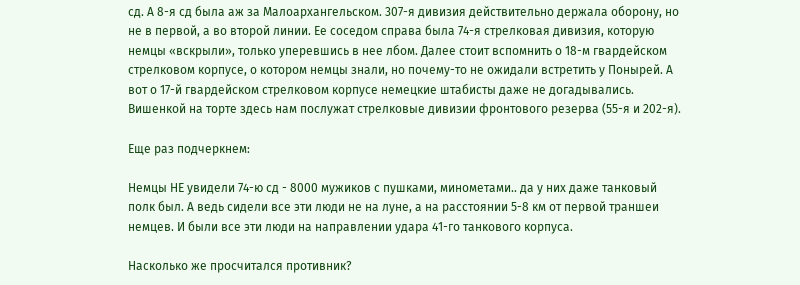сд. А 8-я сд была аж за Малоархангельском. 307-я дивизия действительно держала оборону, но не в первой, а во второй линии. Ее соседом справа была 74-я стрелковая дивизия, которую немцы «вскрыли», только уперевшись в нее лбом. Далее стоит вспомнить о 18-м гвардейском стрелковом корпусе, о котором немцы знали, но почему-то не ожидали встретить у Понырей. А вот о 17-й гвардейском стрелковом корпусе немецкие штабисты даже не догадывались. Вишенкой на торте здесь нам послужат стрелковые дивизии фронтового резерва (55-я и 202-я).

Еще раз подчеркнем:

Немцы НЕ увидели 74-ю сд - 8000 мужиков с пушками, минометами.. да у них даже танковый полк был. А ведь сидели все эти люди не на луне, а на расстоянии 5-8 км от первой траншеи немцев. И были все эти люди на направлении удара 41-го танкового корпуса.

Насколько же просчитался противник?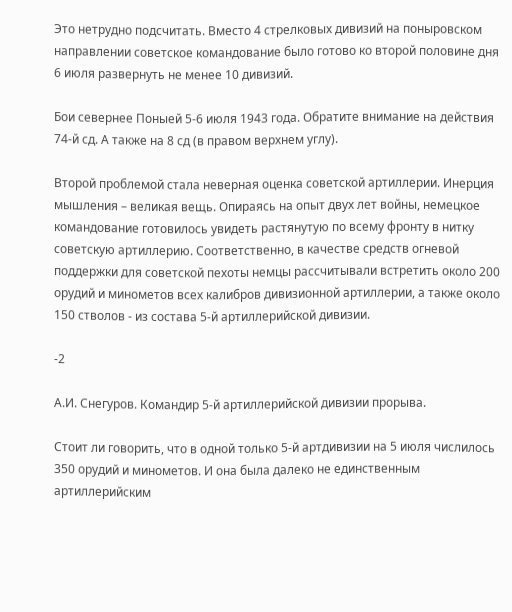Это нетрудно подсчитать. Вместо 4 стрелковых дивизий на поныровском направлении советское командование было готово ко второй половине дня 6 июля развернуть не менее 10 дивизий.

Бои севернее Поныей 5-6 июля 1943 года. Обратите внимание на действия 74-й сд. А также на 8 сд (в правом верхнем углу).

Второй проблемой стала неверная оценка советской артиллерии. Инерция мышления – великая вещь. Опираясь на опыт двух лет войны, немецкое командование готовилось увидеть растянутую по всему фронту в нитку советскую артиллерию. Соответственно, в качестве средств огневой поддержки для советской пехоты немцы рассчитывали встретить около 200 орудий и минометов всех калибров дивизионной артиллерии, а также около 150 стволов - из состава 5-й артиллерийской дивизии.

-2

А.И. Снегуров. Командир 5-й артиллерийской дивизии прорыва.

Стоит ли говорить, что в одной только 5-й артдивизии на 5 июля числилось 350 орудий и минометов. И она была далеко не единственным артиллерийским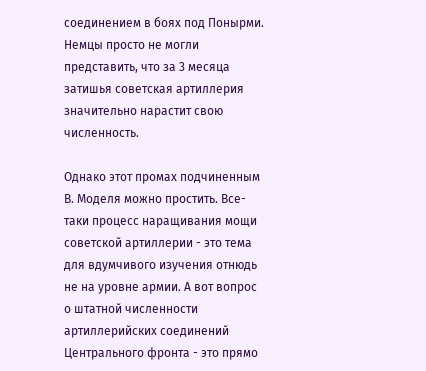соединением в боях под Понырми. Немцы просто не могли представить, что за 3 месяца затишья советская артиллерия значительно нарастит свою численность.

Однако этот промах подчиненным В. Моделя можно простить. Все-таки процесс наращивания мощи советской артиллерии - это тема для вдумчивого изучения отнюдь не на уровне армии. А вот вопрос о штатной численности артиллерийских соединений Центрального фронта - это прямо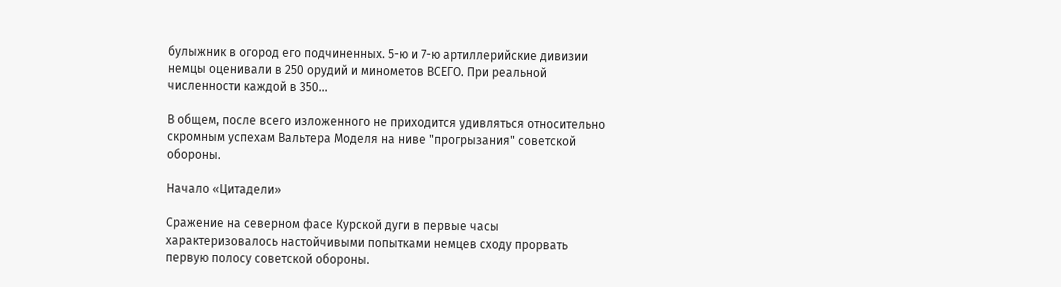булыжник в огород его подчиненных. 5-ю и 7-ю артиллерийские дивизии немцы оценивали в 250 орудий и минометов ВСЕГО. При реальной численности каждой в 350...

В общем, после всего изложенного не приходится удивляться относительно скромным успехам Вальтера Моделя на ниве "прогрызания" советской обороны.

Начало «Цитадели»

Сражение на северном фасе Курской дуги в первые часы характеризовалось настойчивыми попытками немцев сходу прорвать первую полосу советской обороны.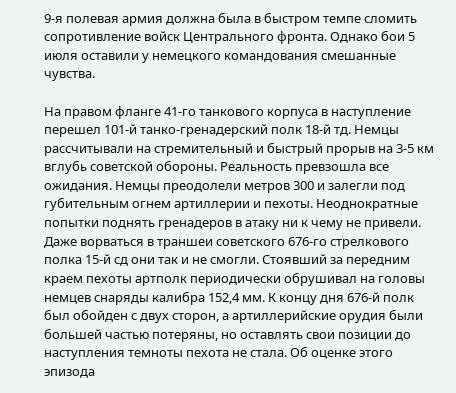9-я полевая армия должна была в быстром темпе сломить сопротивление войск Центрального фронта. Однако бои 5 июля оставили у немецкого командования смешанные чувства.

На правом фланге 41-го танкового корпуса в наступление перешел 101-й танко-гренадерский полк 18-й тд. Немцы рассчитывали на стремительный и быстрый прорыв на 3-5 км вглубь советской обороны. Реальность превзошла все ожидания. Немцы преодолели метров 300 и залегли под губительным огнем артиллерии и пехоты. Неоднократные попытки поднять гренадеров в атаку ни к чему не привели. Даже ворваться в траншеи советского 676-го стрелкового полка 15-й сд они так и не смогли. Стоявший за передним краем пехоты артполк периодически обрушивал на головы немцев снаряды калибра 152,4 мм. К концу дня 676-й полк был обойден с двух сторон, а артиллерийские орудия были большей частью потеряны, но оставлять свои позиции до наступления темноты пехота не стала. Об оценке этого эпизода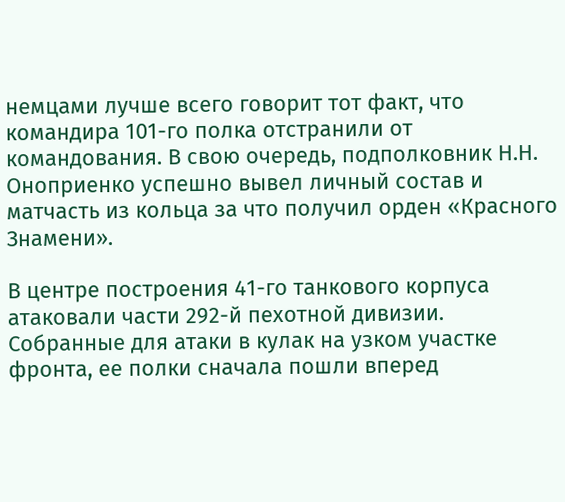немцами лучше всего говорит тот факт, что командира 101-го полка отстранили от командования. В свою очередь, подполковник Н.Н. Оноприенко успешно вывел личный состав и матчасть из кольца за что получил орден «Красного Знамени».

В центре построения 41-го танкового корпуса атаковали части 292-й пехотной дивизии. Собранные для атаки в кулак на узком участке фронта, ее полки сначала пошли вперед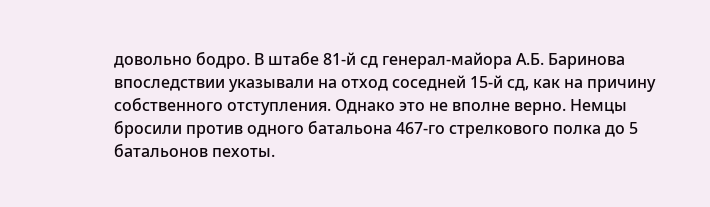довольно бодро. В штабе 81-й сд генерал-майора А.Б. Баринова впоследствии указывали на отход соседней 15-й сд, как на причину собственного отступления. Однако это не вполне верно. Немцы бросили против одного батальона 467-го стрелкового полка до 5 батальонов пехоты.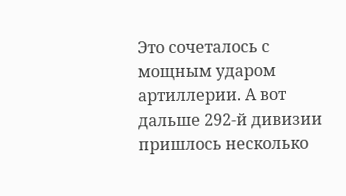Это сочеталось с мощным ударом артиллерии. А вот дальше 292-й дивизии пришлось несколько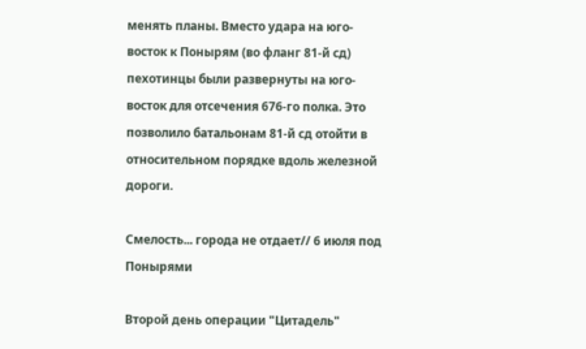менять планы. Вместо удара на юго-восток к Понырям (во фланг 81-й сд) пехотинцы были развернуты на юго-восток для отсечения 676-го полка. Это позволило батальонам 81-й сд отойти в относительном порядке вдоль железной дороги.

Смелость... города не отдает// 6 июля под Понырями

Второй день операции "Цитадель"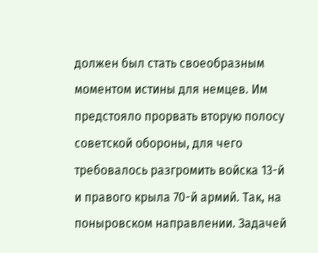должен был стать своеобразным моментом истины для немцев. Им предстояло прорвать вторую полосу советской обороны, для чего требовалось разгромить войска 13-й и правого крыла 70-й армий. Так, на поныровском направлении. Задачей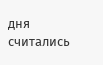дня считались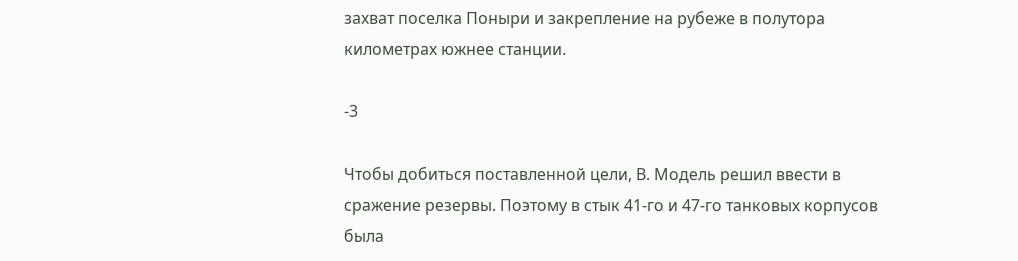захват поселка Поныри и закрепление на рубеже в полутора километрах южнее станции.

-3

Чтобы добиться поставленной цели, В. Модель решил ввести в сражение резервы. Поэтому в стык 41-го и 47-го танковых корпусов была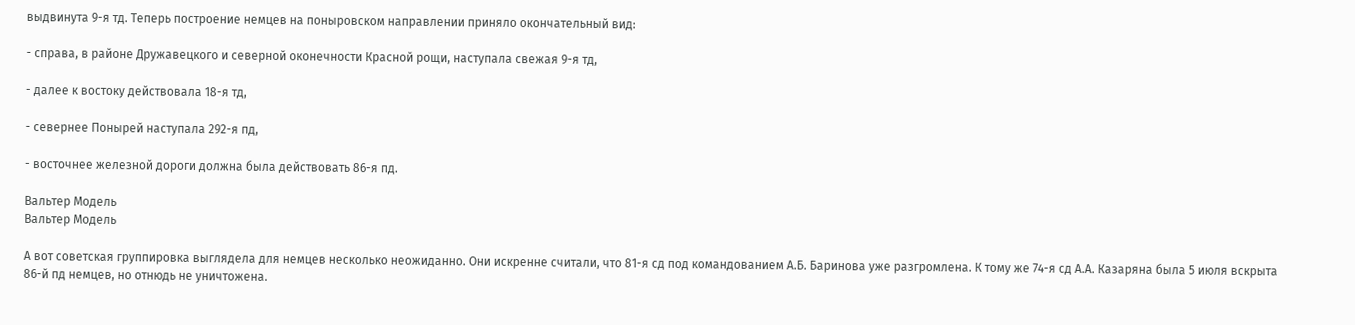выдвинута 9-я тд. Теперь построение немцев на поныровском направлении приняло окончательный вид:

- справа, в районе Дружавецкого и северной оконечности Красной рощи, наступала свежая 9-я тд,

- далее к востоку действовала 18-я тд,

- севернее Понырей наступала 292-я пд,

- восточнее железной дороги должна была действовать 86-я пд.

Вальтер Модель
Вальтер Модель

А вот советская группировка выглядела для немцев несколько неожиданно. Они искренне считали, что 81-я сд под командованием А.Б. Баринова уже разгромлена. К тому же 74-я сд А.А. Казаряна была 5 июля вскрыта 86-й пд немцев, но отнюдь не уничтожена.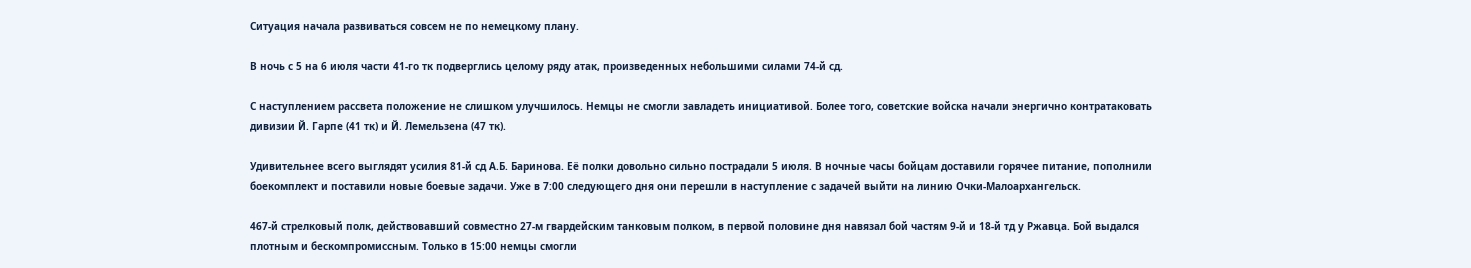Ситуация начала развиваться совсем не по немецкому плану.

В ночь с 5 на 6 июля части 41-го тк подверглись целому ряду атак, произведенных небольшими силами 74-й сд.

С наступлением рассвета положение не слишком улучшилось. Немцы не смогли завладеть инициативой. Более того, советские войска начали энергично контратаковать дивизии Й. Гарпе (41 тк) и Й. Лемельзена (47 тк).

Удивительнее всего выглядят усилия 81-й сд А.Б. Баринова. Её полки довольно сильно пострадали 5 июля. В ночные часы бойцам доставили горячее питание, пополнили боекомплект и поставили новые боевые задачи. Уже в 7:00 следующего дня они перешли в наступление с задачей выйти на линию Очки-Малоархангельск.

467-й стрелковый полк, действовавший совместно 27-м гвардейским танковым полком, в первой половине дня навязал бой частям 9-й и 18-й тд у Ржавца. Бой выдался плотным и бескомпромиссным. Только в 15:00 немцы смогли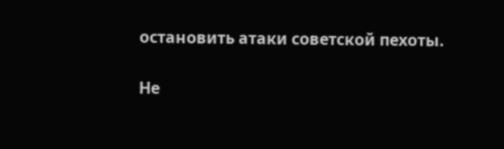остановить атаки советской пехоты.

Не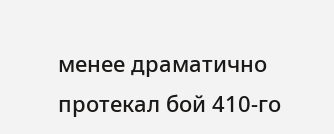менее драматично протекал бой 410-го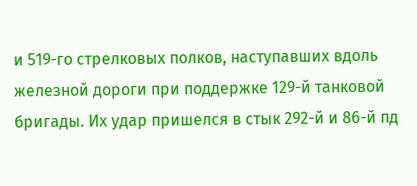и 519-го стрелковых полков, наступавших вдоль железной дороги при поддержке 129-й танковой бригады. Их удар пришелся в стык 292-й и 86-й пд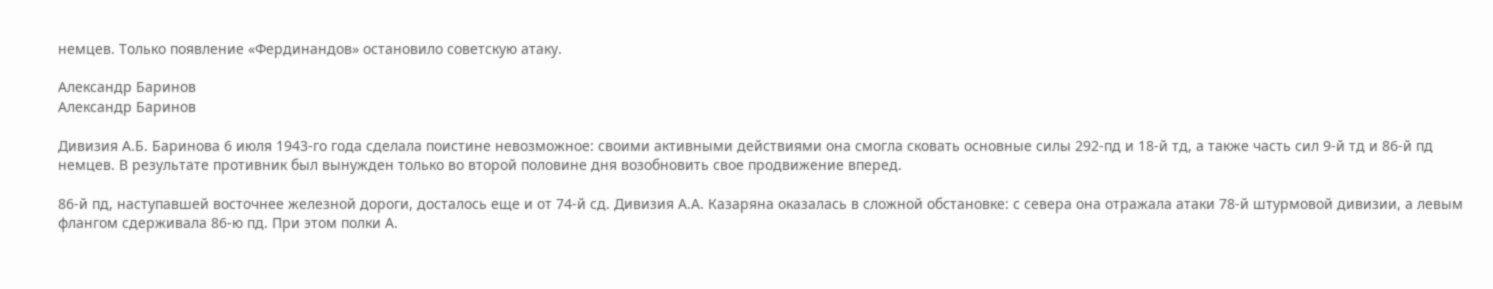немцев. Только появление «Фердинандов» остановило советскую атаку.

Александр Баринов
Александр Баринов

Дивизия А.Б. Баринова 6 июля 1943-го года сделала поистине невозможное: своими активными действиями она смогла сковать основные силы 292-пд и 18-й тд, а также часть сил 9-й тд и 86-й пд немцев. В результате противник был вынужден только во второй половине дня возобновить свое продвижение вперед.

86-й пд, наступавшей восточнее железной дороги, досталось еще и от 74-й сд. Дивизия А.А. Казаряна оказалась в сложной обстановке: с севера она отражала атаки 78-й штурмовой дивизии, а левым флангом сдерживала 86-ю пд. При этом полки А.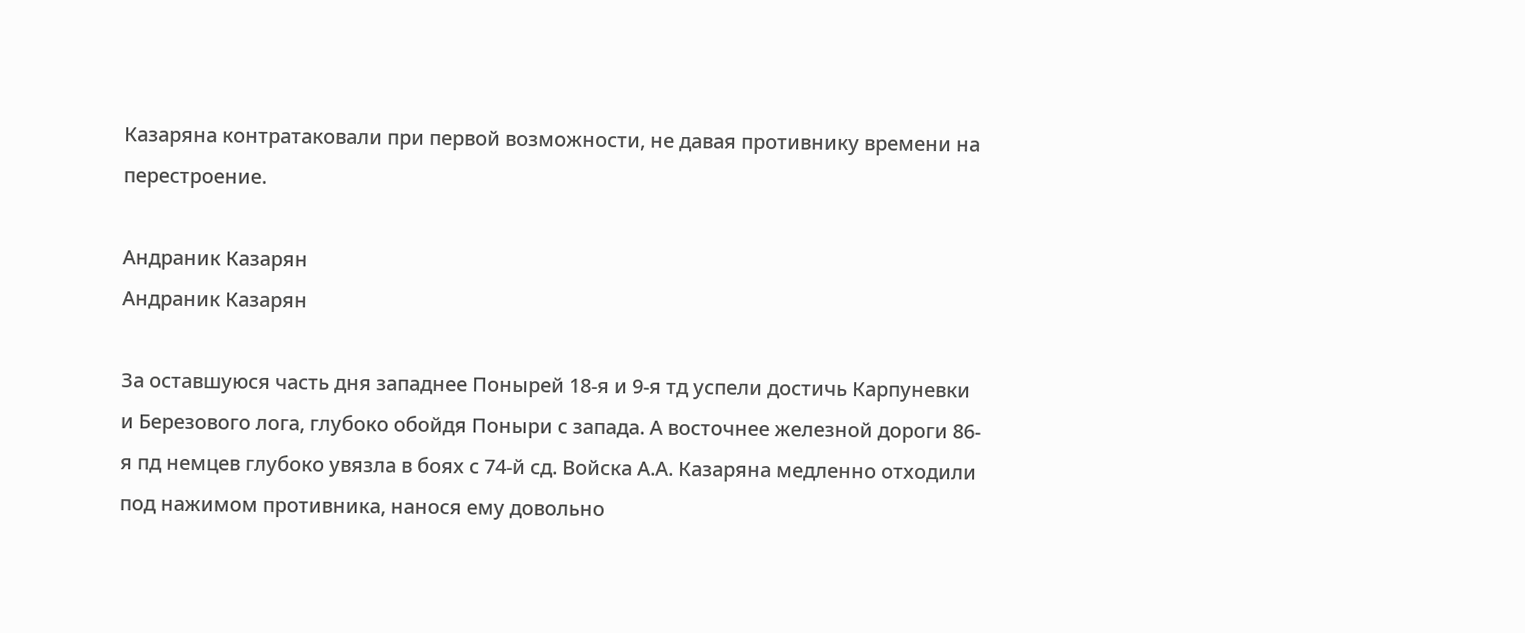Казаряна контратаковали при первой возможности, не давая противнику времени на перестроение.

Андраник Казарян
Андраник Казарян

За оставшуюся часть дня западнее Понырей 18-я и 9-я тд успели достичь Карпуневки и Березового лога, глубоко обойдя Поныри с запада. А восточнее железной дороги 86-я пд немцев глубоко увязла в боях с 74-й сд. Войска А.А. Казаряна медленно отходили под нажимом противника, нанося ему довольно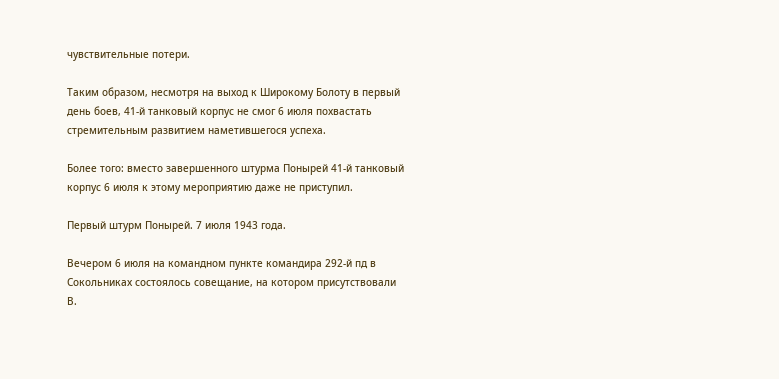чувствительные потери.

Таким образом, несмотря на выход к Широкому Болоту в первый день боев, 41-й танковый корпус не смог 6 июля похвастать стремительным развитием наметившегося успеха.

Более того: вместо завершенного штурма Понырей 41-й танковый корпус 6 июля к этому мероприятию даже не приступил.

Первый штурм Понырей. 7 июля 1943 года.

Вечером 6 июля на командном пункте командира 292-й пд в Сокольниках состоялось совещание, на котором присутствовали В.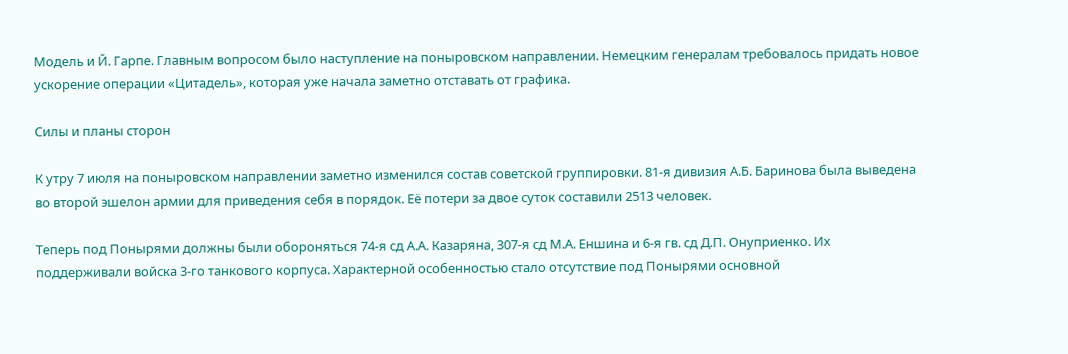Модель и Й. Гарпе. Главным вопросом было наступление на поныровском направлении. Немецким генералам требовалось придать новое ускорение операции «Цитадель», которая уже начала заметно отставать от графика.

Силы и планы сторон

К утру 7 июля на поныровском направлении заметно изменился состав советской группировки. 81-я дивизия А.Б. Баринова была выведена во второй эшелон армии для приведения себя в порядок. Её потери за двое суток составили 2513 человек.

Теперь под Понырями должны были обороняться 74-я сд А.А. Казаряна, 307-я сд М.А. Еншина и 6-я гв. сд Д.П. Онуприенко. Их поддерживали войска 3-го танкового корпуса. Характерной особенностью стало отсутствие под Понырями основной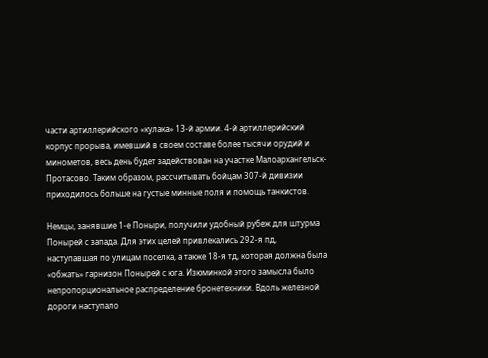части артиллерийского «кулака» 13-й армии. 4-й артиллерийский корпус прорыва, имевший в своем составе более тысячи орудий и минометов, весь день будет задействован на участке Малоархангельск-Протасово. Таким образом, рассчитывать бойцам 307-й дивизии приходилось больше на густые минные поля и помощь танкистов.

Немцы, занявшие 1-е Поныри, получили удобный рубеж для штурма Понырей с запада. Для этих целей привлекались 292-я пд, наступавшая по улицам поселка, а также 18-я тд, которая должна была «обжать» гарнизон Понырей с юга. Изюминкой этого замысла было непропорциональное распределение бронетехники. Вдоль железной дороги наступало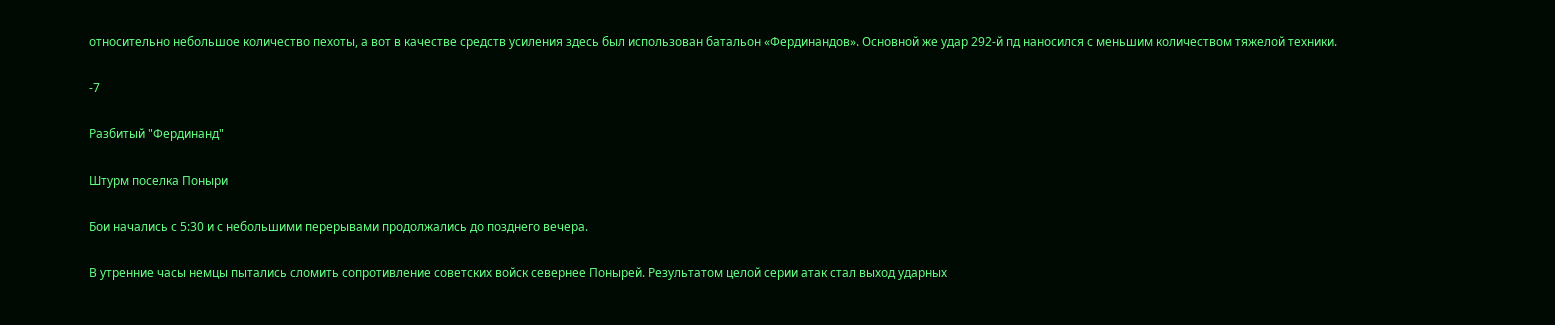относительно небольшое количество пехоты, а вот в качестве средств усиления здесь был использован батальон «Фердинандов». Основной же удар 292-й пд наносился с меньшим количеством тяжелой техники.

-7

Разбитый "Фердинанд"

Штурм поселка Поныри

Бои начались с 5:30 и с небольшими перерывами продолжались до позднего вечера.

В утренние часы немцы пытались сломить сопротивление советских войск севернее Понырей. Результатом целой серии атак стал выход ударных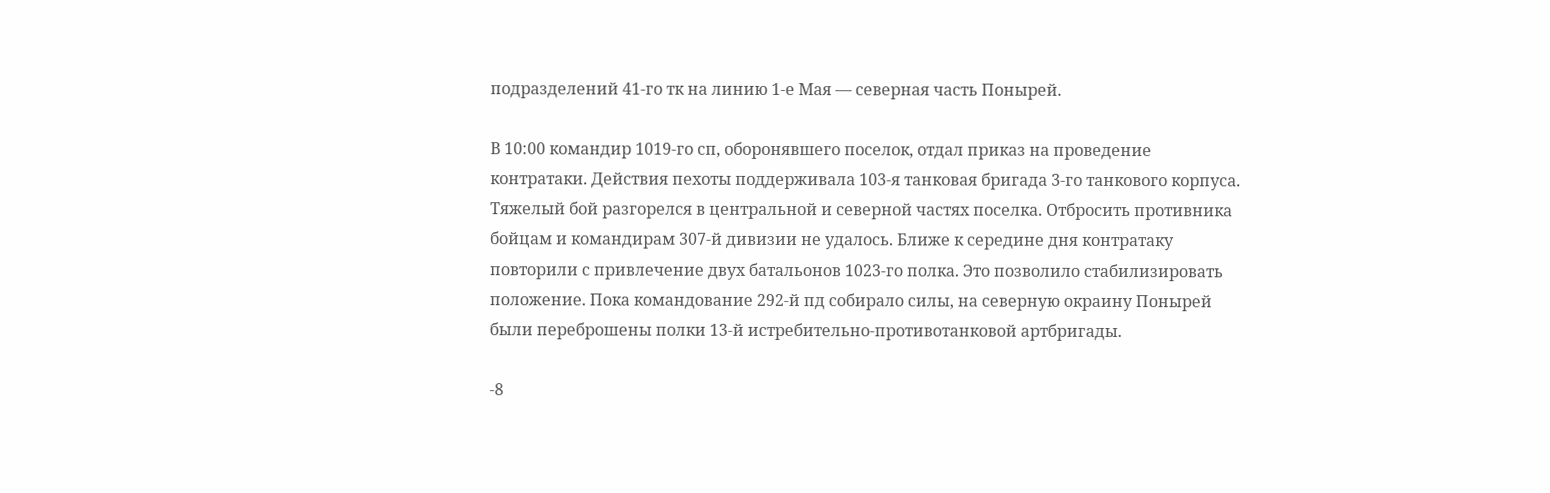подразделений 41-го тк на линию 1-е Мая — северная часть Понырей.

В 10:00 командир 1019-го сп, оборонявшего поселок, отдал приказ на проведение контратаки. Действия пехоты поддерживала 103-я танковая бригада 3-го танкового корпуса. Тяжелый бой разгорелся в центральной и северной частях поселка. Отбросить противника бойцам и командирам 307-й дивизии не удалось. Ближе к середине дня контратаку повторили с привлечение двух батальонов 1023-го полка. Это позволило стабилизировать положение. Пока командование 292-й пд собирало силы, на северную окраину Понырей были переброшены полки 13-й истребительно-противотанковой артбригады.

-8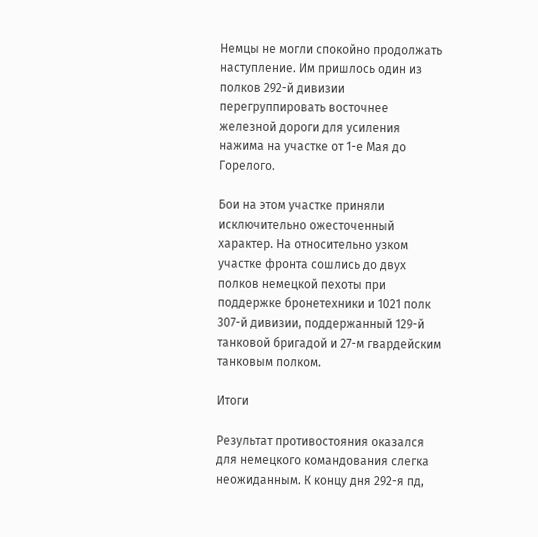Немцы не могли спокойно продолжать наступление. Им пришлось один из полков 292-й дивизии перегруппировать восточнее железной дороги для усиления нажима на участке от 1-е Мая до Горелого.

Бои на этом участке приняли исключительно ожесточенный характер. На относительно узком участке фронта сошлись до двух полков немецкой пехоты при поддержке бронетехники и 1021 полк 307-й дивизии, поддержанный 129-й танковой бригадой и 27-м гвардейским танковым полком.

Итоги

Результат противостояния оказался для немецкого командования слегка неожиданным. К концу дня 292-я пд,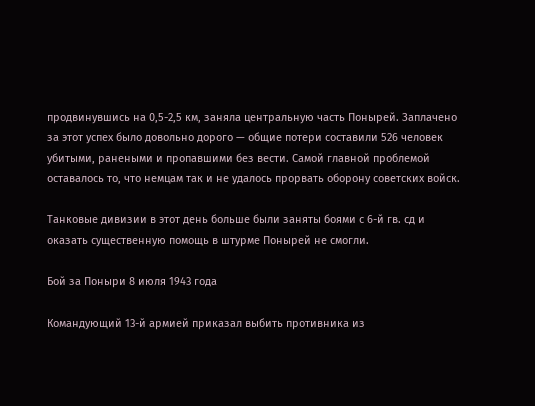продвинувшись на 0,5-2,5 км, заняла центральную часть Понырей. Заплачено за этот успех было довольно дорого — общие потери составили 526 человек убитыми, ранеными и пропавшими без вести. Самой главной проблемой оставалось то, что немцам так и не удалось прорвать оборону советских войск.

Танковые дивизии в этот день больше были заняты боями с 6-й гв. сд и оказать существенную помощь в штурме Понырей не смогли.

Бой за Поныри 8 июля 1943 года

Командующий 13-й армией приказал выбить противника из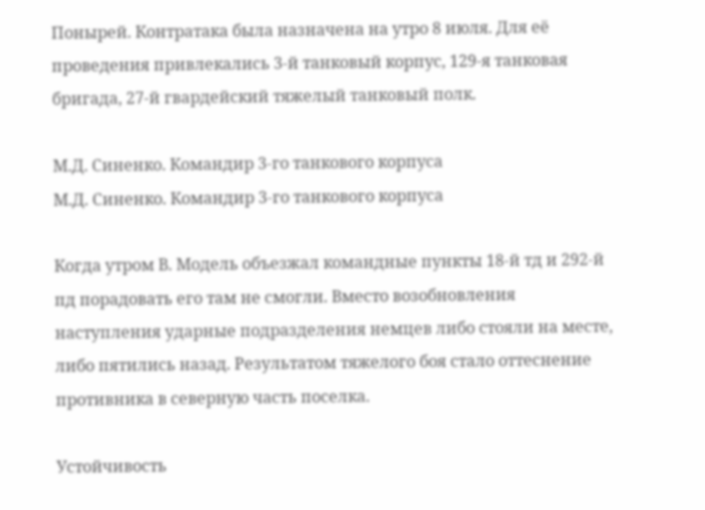Понырей. Контратака была назначена на утро 8 июля. Для её проведения привлекались 3-й танковый корпус, 129-я танковая бригада, 27-й гвардейский тяжелый танковый полк.

М.Д. Синенко. Командир 3-го танкового корпуса
М.Д. Синенко. Командир 3-го танкового корпуса

Когда утром В. Модель объезжал командные пункты 18-й тд и 292-й пд порадовать его там не смогли. Вместо возобновления наступления ударные подразделения немцев либо стояли на месте, либо пятились назад. Результатом тяжелого боя стало оттеснение противника в северную часть поселка.

Устойчивость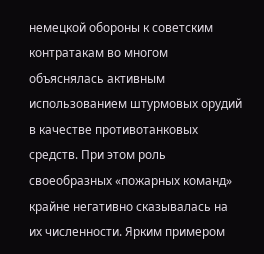немецкой обороны к советским контратакам во многом объяснялась активным использованием штурмовых орудий в качестве противотанковых средств. При этом роль своеобразных «пожарных команд» крайне негативно сказывалась на их численности. Ярким примером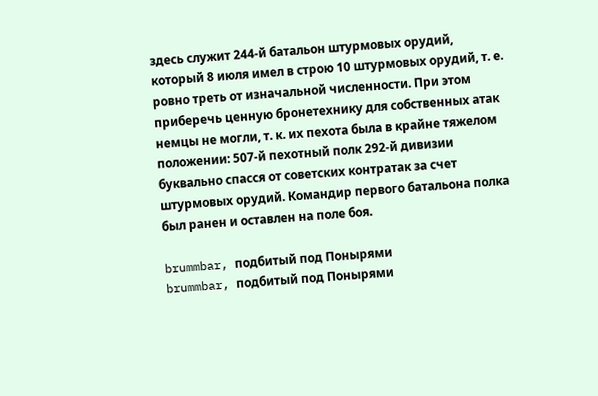здесь служит 244-й батальон штурмовых орудий, который 8 июля имел в строю 10 штурмовых орудий, т. е. ровно треть от изначальной численности. При этом приберечь ценную бронетехнику для собственных атак немцы не могли, т. к. их пехота была в крайне тяжелом положении: 507-й пехотный полк 292-й дивизии буквально спасся от советских контратак за счет штурмовых орудий. Командир первого батальона полка был ранен и оставлен на поле боя.

brummbar, подбитый под Понырями
brummbar, подбитый под Понырями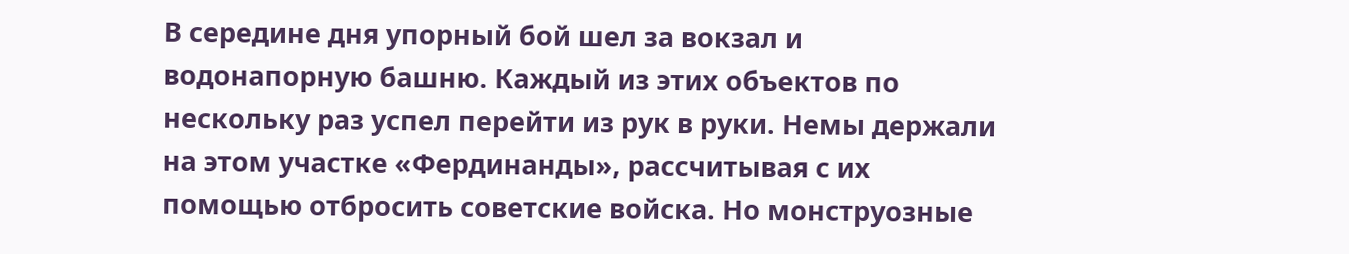В середине дня упорный бой шел за вокзал и водонапорную башню. Каждый из этих объектов по нескольку раз успел перейти из рук в руки. Немы держали на этом участке «Фердинанды», рассчитывая с их помощью отбросить советские войска. Но монструозные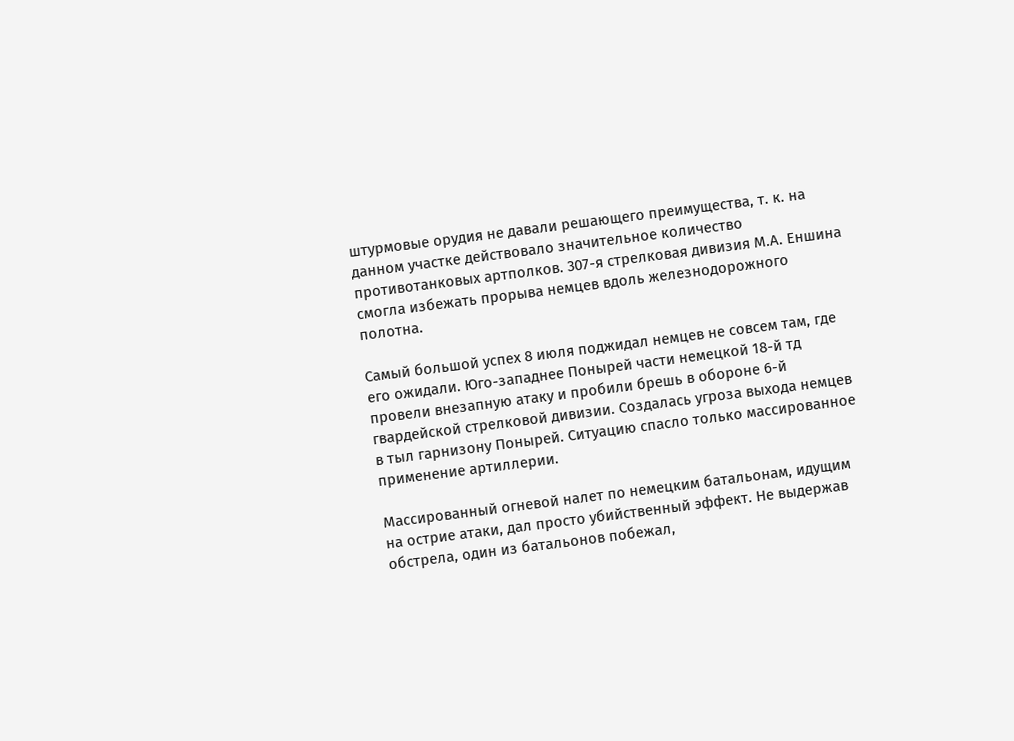штурмовые орудия не давали решающего преимущества, т. к. на данном участке действовало значительное количество противотанковых артполков. 307-я стрелковая дивизия М.А. Еншина смогла избежать прорыва немцев вдоль железнодорожного полотна.

Самый большой успех 8 июля поджидал немцев не совсем там, где его ожидали. Юго-западнее Понырей части немецкой 18-й тд провели внезапную атаку и пробили брешь в обороне 6-й гвардейской стрелковой дивизии. Создалась угроза выхода немцев в тыл гарнизону Понырей. Ситуацию спасло только массированное применение артиллерии.

Массированный огневой налет по немецким батальонам, идущим на острие атаки, дал просто убийственный эффект. Не выдержав обстрела, один из батальонов побежал,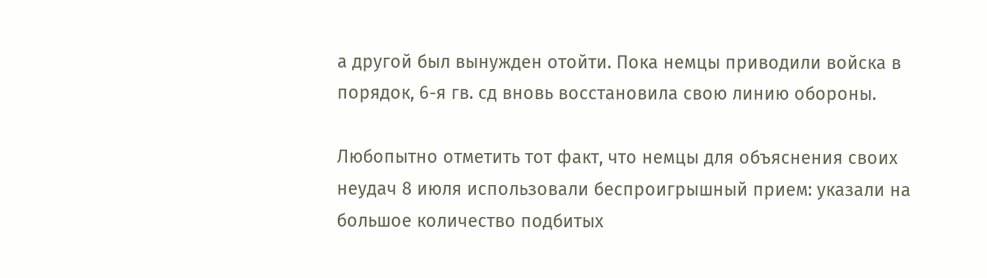а другой был вынужден отойти. Пока немцы приводили войска в порядок, 6-я гв. сд вновь восстановила свою линию обороны.

Любопытно отметить тот факт, что немцы для объяснения своих неудач 8 июля использовали беспроигрышный прием: указали на большое количество подбитых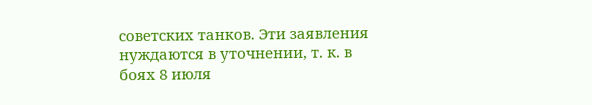советских танков. Эти заявления нуждаются в уточнении, т. к. в боях 8 июля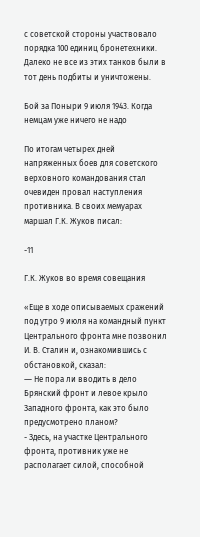с советской стороны участвовало порядка 100 единиц бронетехники. Далеко не все из этих танков были в тот день подбиты и уничтожены.

Бой за Поныри 9 июля 1943. Когда немцам уже ничего не надо

По итогам четырех дней напряженных боев для советского верховного командования стал очевиден провал наступления противника. В своих мемуарах маршал Г.К. Жуков писал:

-11

Г.К. Жуков во время совещания

«Еще в ходе описываемых сражений под утро 9 июля на командный пункт Центрального фронта мне позвонил И. В. Сталин и, ознакомившись с обстановкой, сказал:
― Не пора ли вводить в дело Брянский фронт и левое крыло Западного фронта, как это было предусмотрено планом?
- Здесь, на участке Центрального фронта, противник уже не располагает силой, способной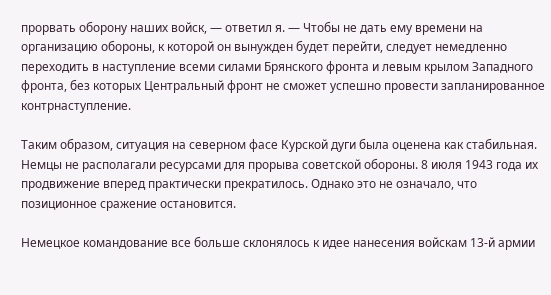прорвать оборону наших войск, ― ответил я. ― Чтобы не дать ему времени на организацию обороны, к которой он вынужден будет перейти, следует немедленно переходить в наступление всеми силами Брянского фронта и левым крылом Западного фронта, без которых Центральный фронт не сможет успешно провести запланированное контрнаступление.

Таким образом, ситуация на северном фасе Курской дуги была оценена как стабильная. Немцы не располагали ресурсами для прорыва советской обороны. 8 июля 1943 года их продвижение вперед практически прекратилось. Однако это не означало, что позиционное сражение остановится.

Немецкое командование все больше склонялось к идее нанесения войскам 13-й армии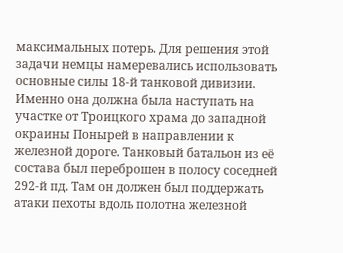максимальных потерь. Для решения этой задачи немцы намеревались использовать основные силы 18-й танковой дивизии. Именно она должна была наступать на участке от Троицкого храма до западной окраины Понырей в направлении к железной дороге. Танковый батальон из её состава был переброшен в полосу соседней 292-й пд. Там он должен был поддержать атаки пехоты вдоль полотна железной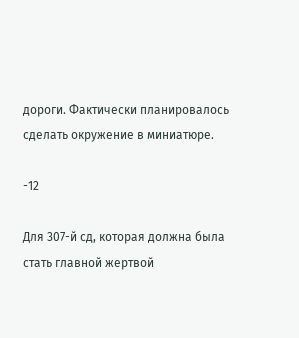дороги. Фактически планировалось сделать окружение в миниатюре.

-12

Для 307-й сд, которая должна была стать главной жертвой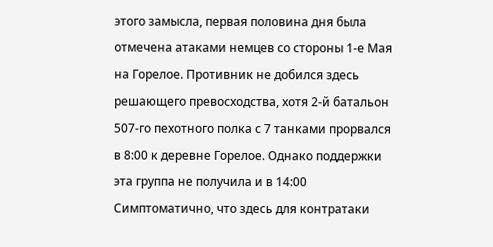этого замысла, первая половина дня была отмечена атаками немцев со стороны 1-е Мая на Горелое. Противник не добился здесь решающего превосходства, хотя 2-й батальон 507-го пехотного полка с 7 танками прорвался в 8:00 к деревне Горелое. Однако поддержки эта группа не получила и в 14:00 Симптоматично, что здесь для контратаки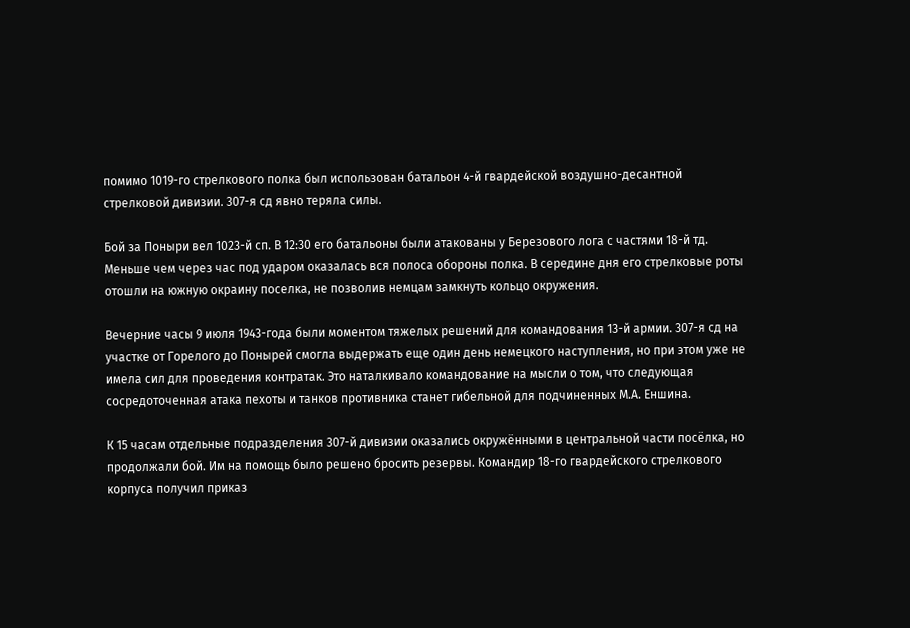помимо 1019-го стрелкового полка был использован батальон 4-й гвардейской воздушно-десантной стрелковой дивизии. 307-я сд явно теряла силы.

Бой за Поныри вел 1023-й сп. В 12:30 его батальоны были атакованы у Березового лога с частями 18-й тд. Меньше чем через час под ударом оказалась вся полоса обороны полка. В середине дня его стрелковые роты отошли на южную окраину поселка, не позволив немцам замкнуть кольцо окружения.

Вечерние часы 9 июля 1943-года были моментом тяжелых решений для командования 13-й армии. 307-я сд на участке от Горелого до Понырей смогла выдержать еще один день немецкого наступления, но при этом уже не имела сил для проведения контратак. Это наталкивало командование на мысли о том, что следующая сосредоточенная атака пехоты и танков противника станет гибельной для подчиненных М.А. Еншина.

К 15 часам отдельные подразделения 307-й дивизии оказались окружёнными в центральной части посёлка, но продолжали бой. Им на помощь было решено бросить резервы. Командир 18-го гвардейского стрелкового корпуса получил приказ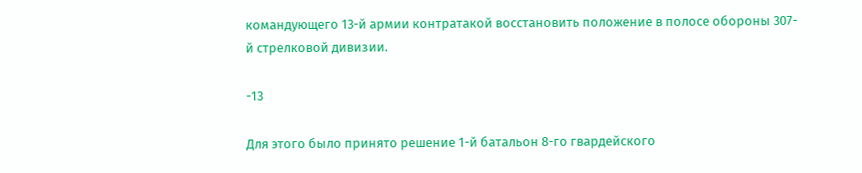командующего 13-й армии контратакой восстановить положение в полосе обороны 307-й стрелковой дивизии.

-13

Для этого было принято решение 1-й батальон 8-го гвардейского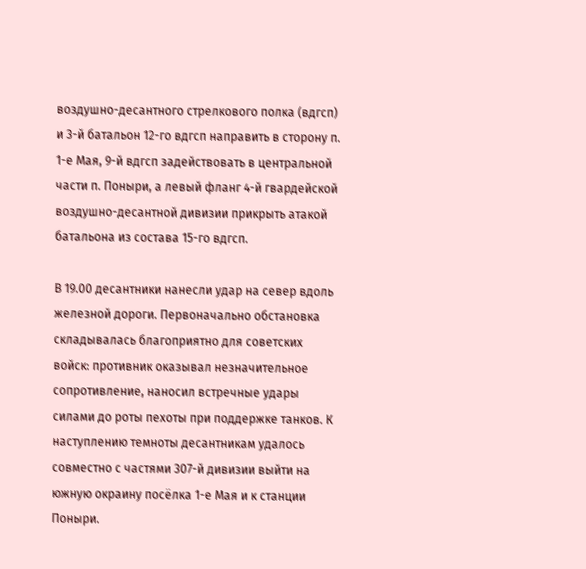воздушно-десантного стрелкового полка (вдгсп) и 3-й батальон 12-го вдгсп направить в сторону п. 1-е Мая, 9-й вдгсп задействовать в центральной части п. Поныри, а левый фланг 4-й гвардейской воздушно-десантной дивизии прикрыть атакой батальона из состава 15-го вдгсп.

В 19.00 десантники нанесли удар на север вдоль железной дороги. Первоначально обстановка складывалась благоприятно для советских войск: противник оказывал незначительное сопротивление, наносил встречные удары силами до роты пехоты при поддержке танков. К наступлению темноты десантникам удалось совместно с частями 307-й дивизии выйти на южную окраину посёлка 1-е Мая и к станции Поныри.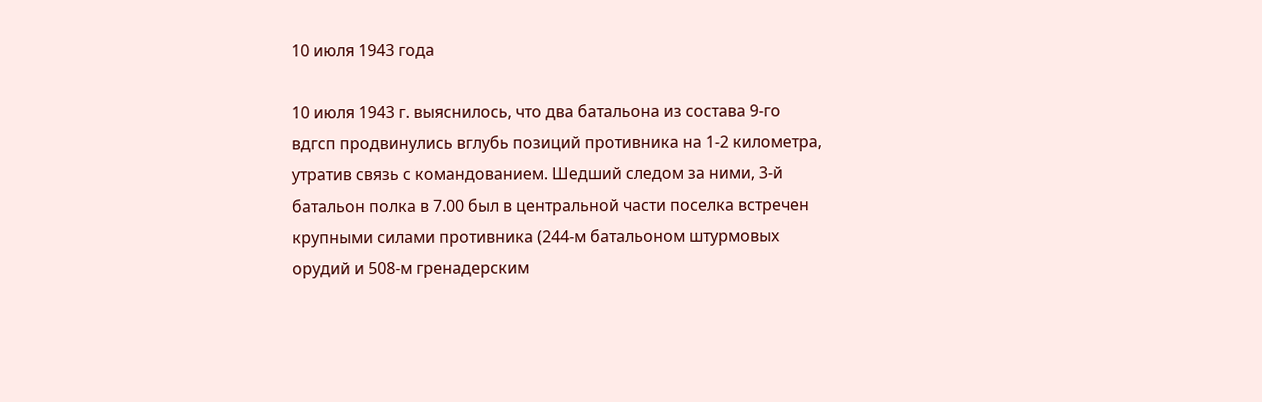10 июля 1943 года

10 июля 1943 г. выяснилось, что два батальона из состава 9-го вдгсп продвинулись вглубь позиций противника на 1-2 километра, утратив связь с командованием. Шедший следом за ними, 3-й батальон полка в 7.00 был в центральной части поселка встречен крупными силами противника (244-м батальоном штурмовых орудий и 508-м гренадерским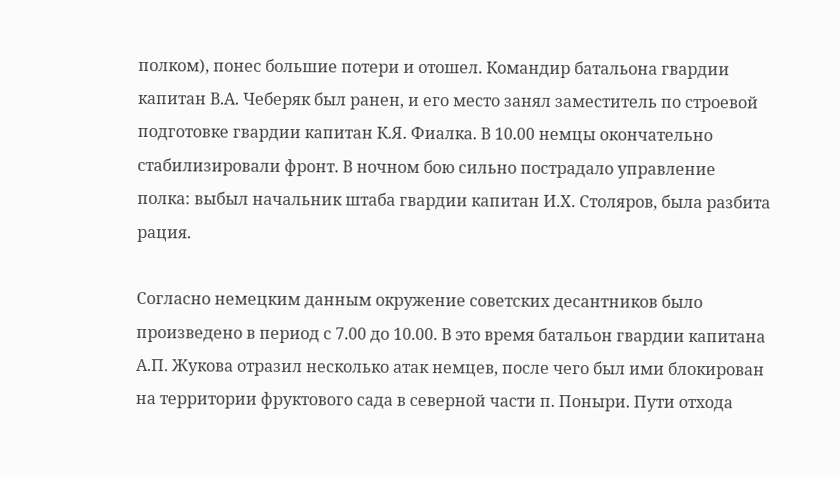полком), понес большие потери и отошел. Командир батальона гвардии капитан В.А. Чеберяк был ранен, и его место занял заместитель по строевой подготовке гвардии капитан К.Я. Фиалка. В 10.00 немцы окончательно стабилизировали фронт. В ночном бою сильно пострадало управление полка: выбыл начальник штаба гвардии капитан И.Х. Столяров, была разбита рация.

Согласно немецким данным окружение советских десантников было произведено в период с 7.00 до 10.00. В это время батальон гвардии капитана А.П. Жукова отразил несколько атак немцев, после чего был ими блокирован на территории фруктового сада в северной части п. Поныри. Пути отхода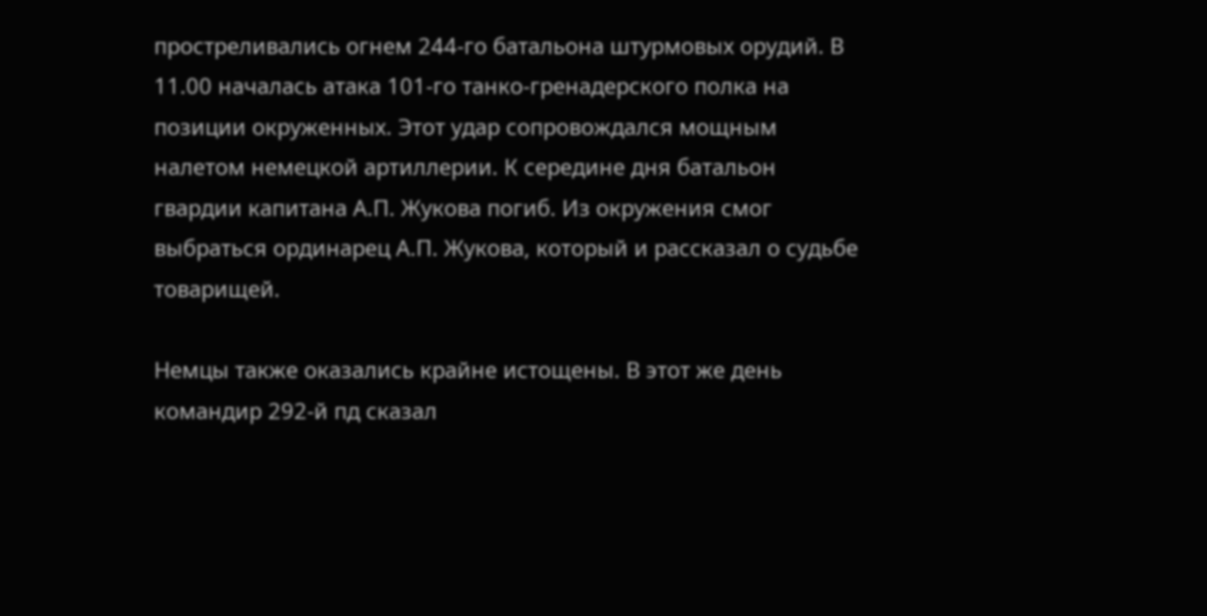простреливались огнем 244-го батальона штурмовых орудий. В 11.00 началась атака 101-го танко-гренадерского полка на позиции окруженных. Этот удар сопровождался мощным налетом немецкой артиллерии. К середине дня батальон гвардии капитана А.П. Жукова погиб. Из окружения смог выбраться ординарец А.П. Жукова, который и рассказал о судьбе товарищей.

Немцы также оказались крайне истощены. В этот же день командир 292-й пд сказал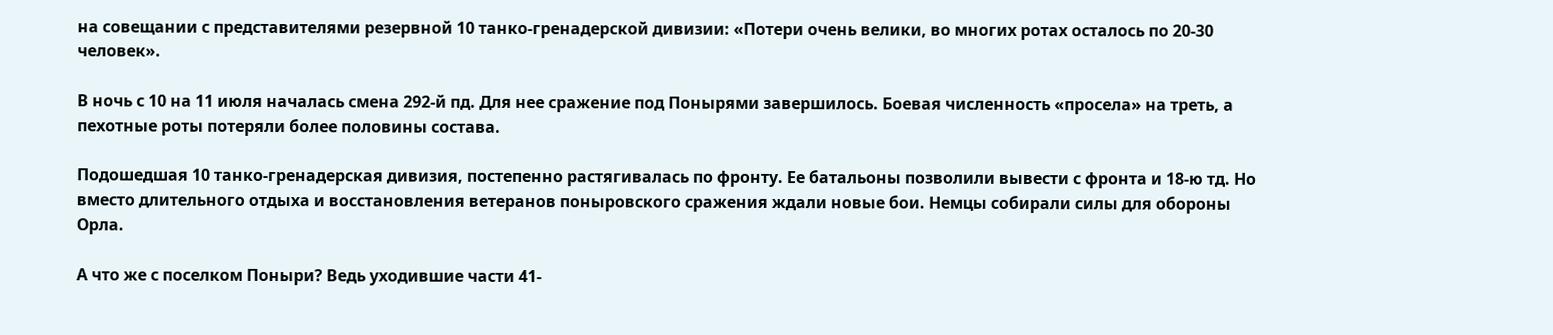на совещании с представителями резервной 10 танко-гренадерской дивизии: «Потери очень велики, во многих ротах осталось по 20-30 человек».

В ночь с 10 на 11 июля началась смена 292-й пд. Для нее сражение под Понырями завершилось. Боевая численность «просела» на треть, а пехотные роты потеряли более половины состава.

Подошедшая 10 танко-гренадерская дивизия, постепенно растягивалась по фронту. Ее батальоны позволили вывести с фронта и 18-ю тд. Но вместо длительного отдыха и восстановления ветеранов поныровского сражения ждали новые бои. Немцы собирали силы для обороны Орла.

А что же с поселком Поныри? Ведь уходившие части 41-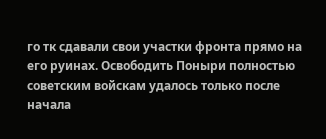го тк сдавали свои участки фронта прямо на его руинах. Освободить Поныри полностью советским войскам удалось только после начала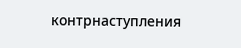контрнаступления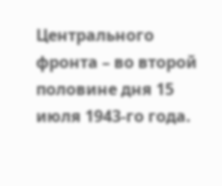Центрального фронта – во второй половине дня 15 июля 1943-го года.